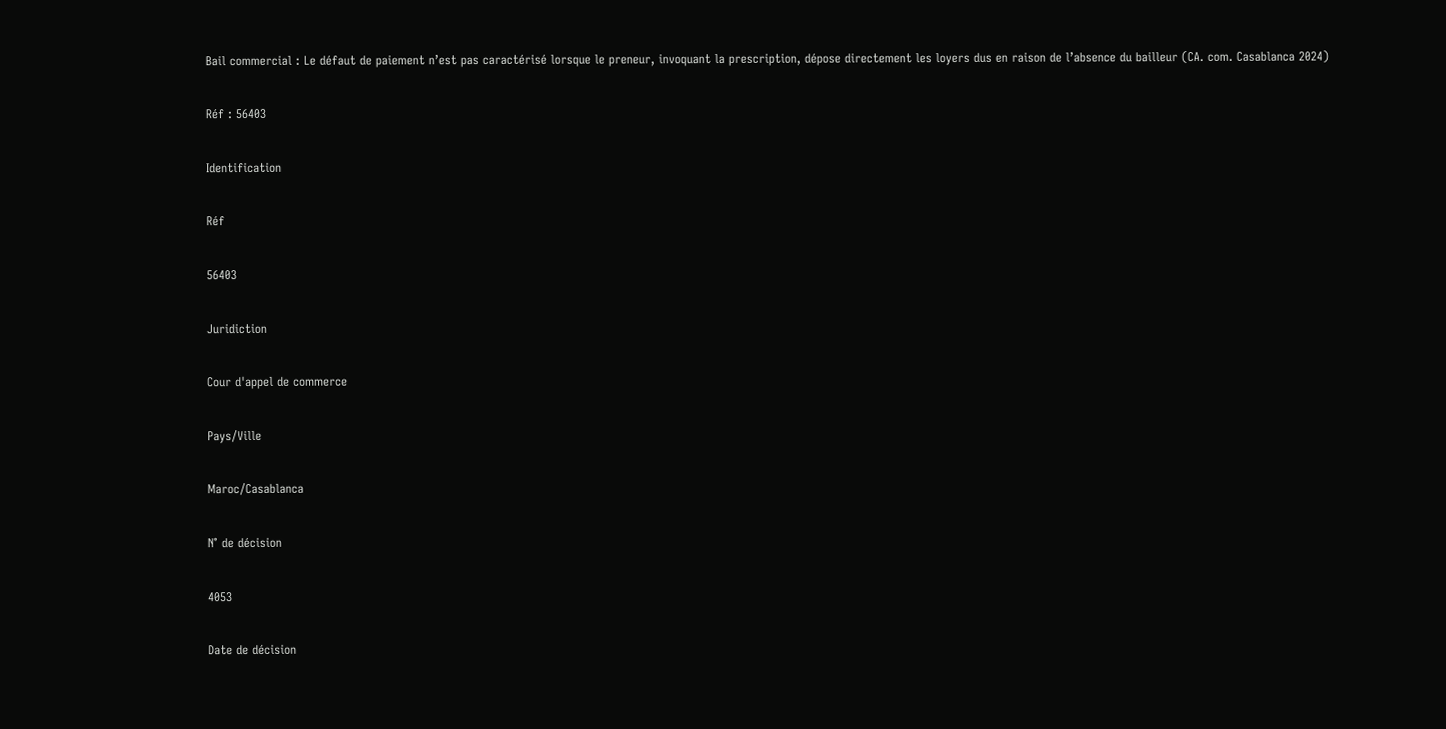Bail commercial : Le défaut de paiement n’est pas caractérisé lorsque le preneur, invoquant la prescription, dépose directement les loyers dus en raison de l’absence du bailleur (CA. com. Casablanca 2024)

Réf : 56403

Identification

Réf

56403

Juridiction

Cour d'appel de commerce

Pays/Ville

Maroc/Casablanca

N° de décision

4053

Date de décision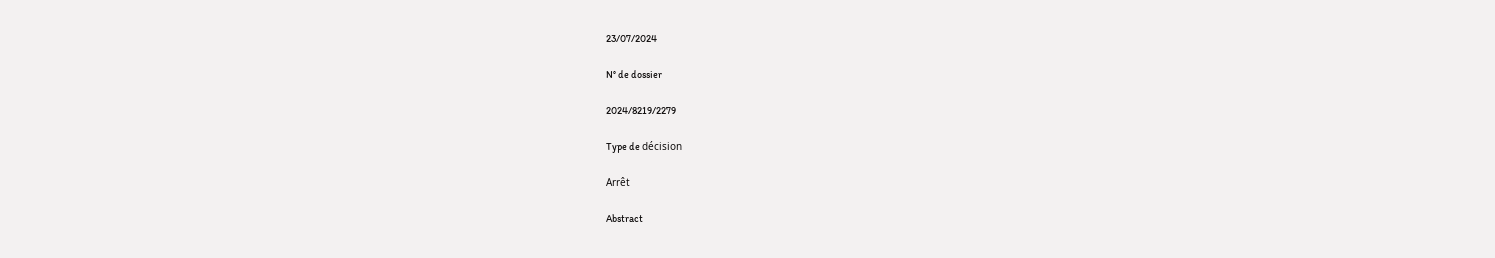23/07/2024

N° de dossier

2024/8219/2279

Type de décision

Arrêt

Abstract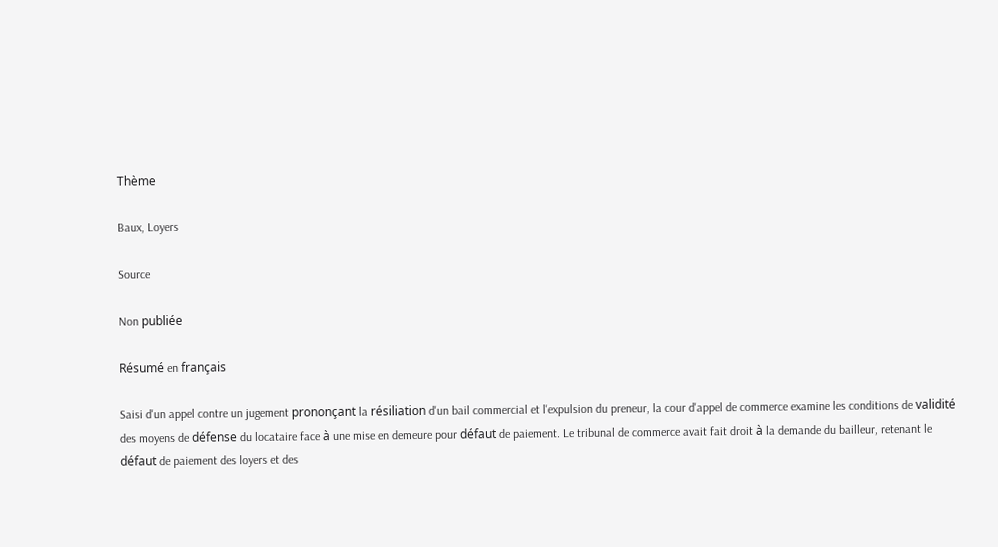Thème

Baux, Loyers

Source

Non publiée

Résumé en français

Saisi d'un appel contre un jugement prononçant la résiliation d'un bail commercial et l'expulsion du preneur, la cour d'appel de commerce examine les conditions de validité des moyens de défense du locataire face à une mise en demeure pour défaut de paiement. Le tribunal de commerce avait fait droit à la demande du bailleur, retenant le défaut de paiement des loyers et des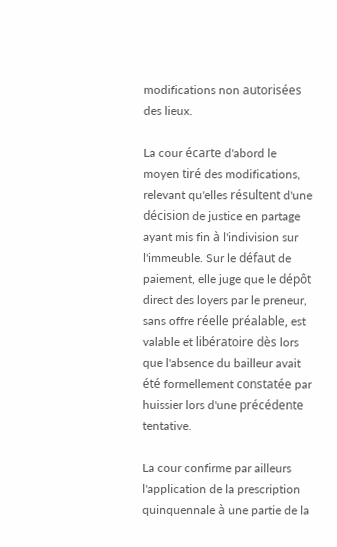modifications non autorisées des lieux.

La cour écarte d'abord le moyen tiré des modifications, relevant qu'elles résultent d'une décision de justice en partage ayant mis fin à l'indivision sur l'immeuble. Sur le défaut de paiement, elle juge que le dépôt direct des loyers par le preneur, sans offre réelle préalable, est valable et libératoire dès lors que l'absence du bailleur avait été formellement constatée par huissier lors d'une précédente tentative.

La cour confirme par ailleurs l'application de la prescription quinquennale à une partie de la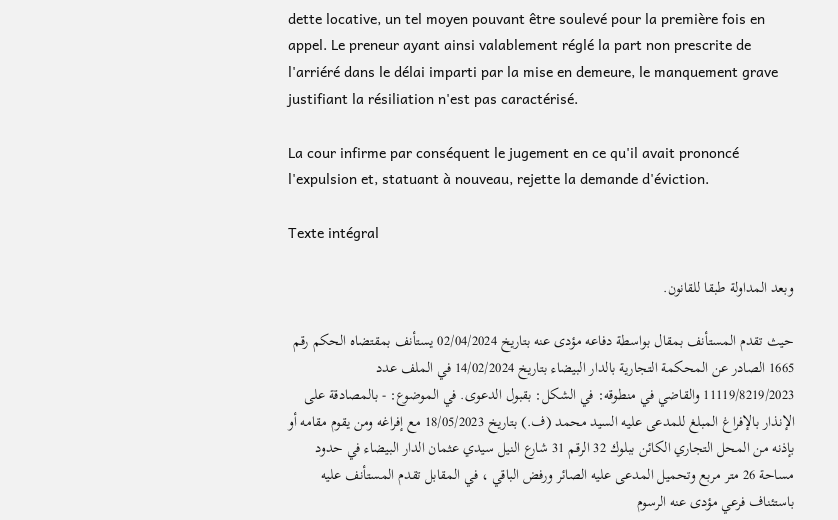dette locative, un tel moyen pouvant être soulevé pour la première fois en appel. Le preneur ayant ainsi valablement réglé la part non prescrite de l'arriéré dans le délai imparti par la mise en demeure, le manquement grave justifiant la résiliation n'est pas caractérisé.

La cour infirme par conséquent le jugement en ce qu'il avait prononcé l'expulsion et, statuant à nouveau, rejette la demande d'éviction.

Texte intégral

وبعد المداولة طبقا للقانون.

حيث تقدم المستأنف بمقال بواسطة دفاعه مؤدى عنه بتاريخ 02/04/2024 يستأنف بمقتضاه الحكم رقم 1665 الصادر عن المحكمة التجارية بالدار البيضاء بتاريخ 14/02/2024 في الملف عدد 11119/8219/2023 والقاضي في منطوقه: في الشكل: بقبول الدعوى. في الموضوع: - بالمصادقة على الإنذار بالإفراغ المبلغ للمدعى عليه السيد محمد (ف.) بتاريخ 18/05/2023 مع إفراغه ومن يقوم مقامه أو بإذنه من المحل التجاري الكائن ببلوك 32 الرقم 31 شارع النيل سيدي عثمان الدار البيضاء في حدود مساحة 26 متر مربع وتحميل المدعى عليه الصائر ورفض الباقي ، في المقابل تقدم المستأنف عليه باستئناف فرعي مؤدى عنه الرسوم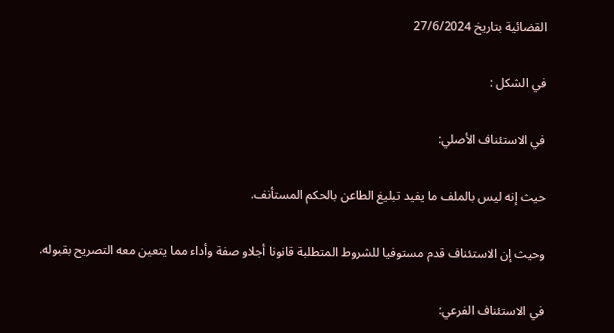القضائية بتاريخ 27/6/2024

في الشكل :

في الاستئناف الأصلي:

حيث إنه ليس بالملف ما يفيد تبليغ الطاعن بالحكم المستأنف.

وحيث إن الاستئناف قدم مستوفيا للشروط المتطلبة قانونا أجلاو صفة وأداء مما يتعين معه التصريح بقبوله.

في الاستئناف الفرعي: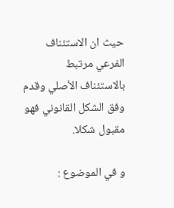حيث ان الاستئناف الفرعي مرتبط بالاستئناف الأصلي وقدم وفق الشكل القانوني فهو مقبول شكلا.

و في الموضوع :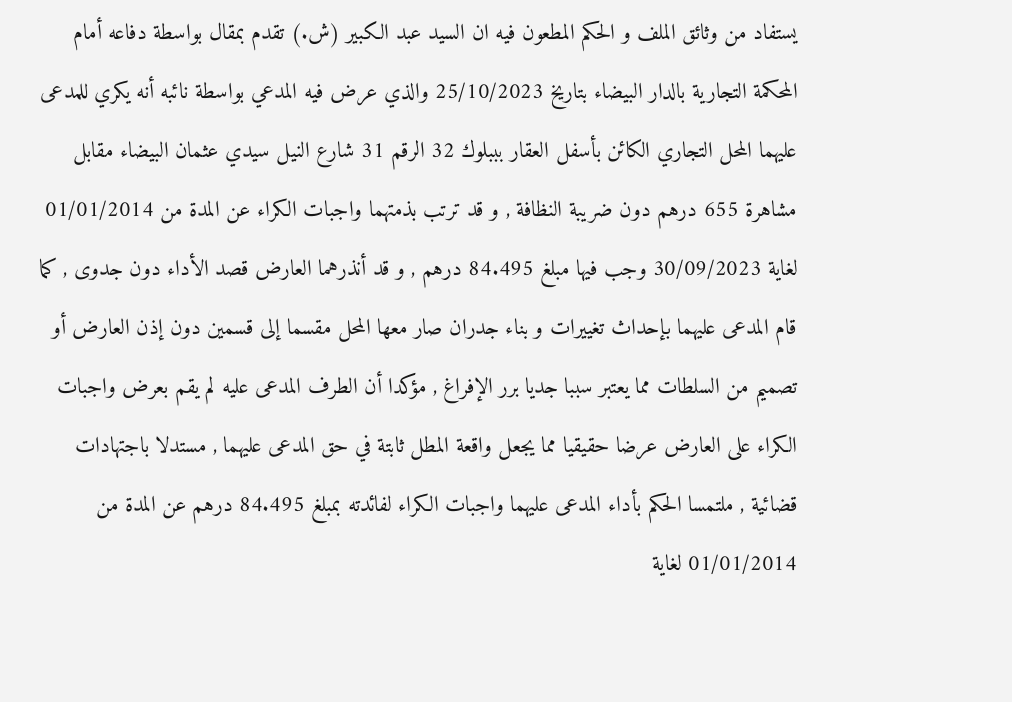يستفاد من وثائق الملف و الحكم المطعون فيه ان السيد عبد الكبير (ش.) تقدم بمقال بواسطة دفاعه أمام المحكمة التجارية بالدار البيضاء بتاريخ 25/10/2023 والذي عرض فيه المدعي بواسطة نائبه أنه يكري للمدعى عليهما المحل التجاري الكائن بأسفل العقار بببلوك 32 الرقم 31 شارع النيل سيدي عثمان البيضاء مقابل مشاهرة 655 درهم دون ضريبة النظافة , و قد ترتب بذمتهما واجبات الكراء عن المدة من 01/01/2014 لغاية 30/09/2023 وجب فيها مبلغ 84.495 درهم , و قد أنذرهما العارض قصد الأداء دون جدوى , كما قام المدعى عليهما بإحداث تغييرات و بناء جدران صار معها المحل مقسما إلى قسمين دون إذن العارض أو تصميم من السلطات مما يعتبر سببا جديا برر الإفراغ , مؤكدا أن الطرف المدعى عليه لم يقم بعرض واجبات الكراء على العارض عرضا حقيقيا مما يجعل واقعة المطل ثابتة في حق المدعى عليهما , مستدلا باجتهادات قضائية , ملتمسا الحكم بأداء المدعى عليهما واجبات الكراء لفائدته بمبلغ 84.495 درهم عن المدة من 01/01/2014 لغاية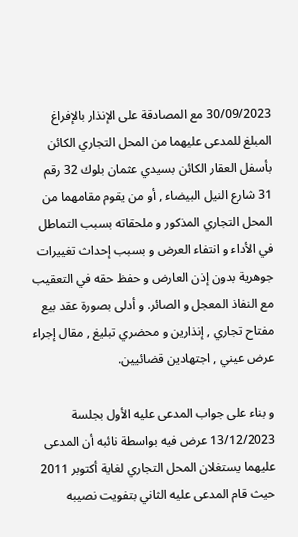30/09/2023 مع المصادقة على الإنذار بالإفراغ المبلغ للمدعى عليهما من المحل التجاري الكائن بأسفل العقار الكائن بسيدي عثمان بلوك 32 رقم 31 شارع النيل البيضاء , أو من يقوم مقامهما من المحل التجاري المذكور و ملحقاته بسبب التماطل في الأداء و انتفاء العرض و بسبب إحداث تغييرات جوهرية بدون إذن العارض و حفظ حقه في التعقيب مع النفاذ المعجل و الصائر. و أدلى بصورة عقد بيع مفتاح تجاري , إنذارين و محضري تبليغ , مقال إجراء عرض عيني , اجتهادين قضائيين.

و بناء على جواب المدعى عليه الأول بجلسة 13/12/2023 عرض فيه بواسطة نائبه أن المدعى عليهما يستغلان المحل التجاري لغاية أكتوبر 2011 حيث قام المدعى عليه الثاني بتفويت نصيبه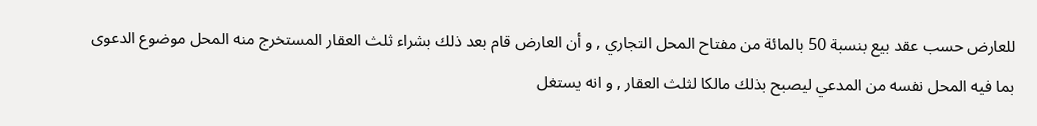للعارض حسب عقد بيع بنسبة 50 بالمائة من مفتاح المحل التجاري , و أن العارض قام بعد ذلك بشراء ثلث العقار المستخرج منه المحل موضوع الدعوى بما فيه المحل نفسه من المدعي ليصبح بذلك مالكا لثلث العقار , و انه يستغل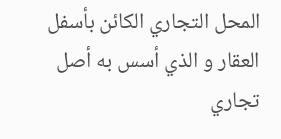المحل التجاري الكائن بأسفل العقار و الذي أسس به أصل تجاري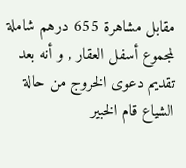مقابل مشاهرة 655 درهم شاملة لمجموع أسفل العقار , و أنه بعد تقديم دعوى الخروج من حالة الشياع قام الخبير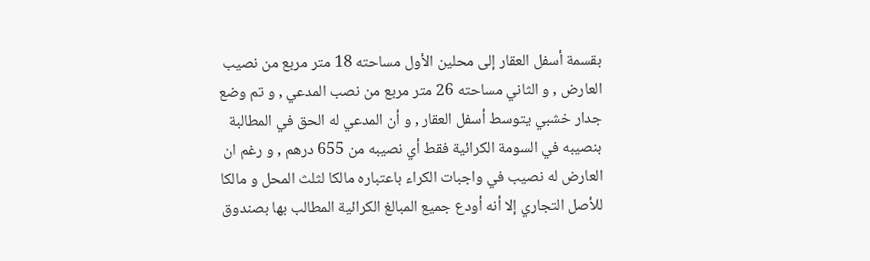بقسمة أسفل العقار إلى محلين الأول مساحته 18 متر مربع من نصيب العارض , و الثاني مساحته 26 متر مربع من نصب المدعي , و تم وضع جدار خشبي يتوسط أسفل العقار , و أن المدعي له الحق في المطالبة بنصيبه في السومة الكرائية فقط أي نصيبه من 655 درهم , و رغم ان العارض له نصيب في واجبات الكراء باعتباره مالكا لثلث المحل و مالكا للأصل التجاري إلا أنه أودع جميع المبالغ الكرائية المطالب بها بصندوق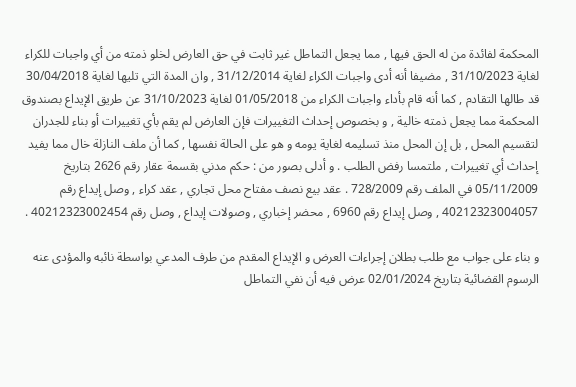المحكمة لفائدة من له الحق فيها , مما يجعل التماطل غير ثابت في حق العارض لخلو ذمته من أي واجبات للكراء لغاية 31/10/2023 , مضيفا أنه أدى واجبات الكراء لغاية 31/12/2014 , وان المدة التي تليها لغاية 30/04/2018 قد طالها التقادم , كما أنه قام بأداء واجبات الكراء من 01/05/2018 لغاية 31/10/2023 عن طريق الإيداع بصندوق المحكمة مما يجعل ذمته خالية , و بخصوص إحداث التغييرات فإن العارض لم يقم بأي تغييرات أو بناء للجدران لتقسيم المحل , بل إن المحل منذ تسليمه لغاية يومه و هو على الحالة نفسها , كما أن ملف النازلة خال مما يفيد إحداث أي تغييرات , ملتمسا رفض الطلب . و أدلى بصور من : حكم مدني بقسمة عقار رقم 2626 بتاريخ 05/11/2009 في الملف رقم 728/2009 . عقد بيع نصف مفتاح محل تجاري , عقد كراء , وصل إيداع رقم 40212323004057 , وصل إيداع رقم 6960 , محضر إخباري , وصولات إيداع , وصل رقم 40212323002454 .

و بناء على جواب مع طلب بطلان إجراءات العرض و الإيداع المقدم من طرف المدعي بواسطة نائبه والمؤدى عنه الرسوم القضائية بتاريخ 02/01/2024 عرض فيه أن نفي التماطل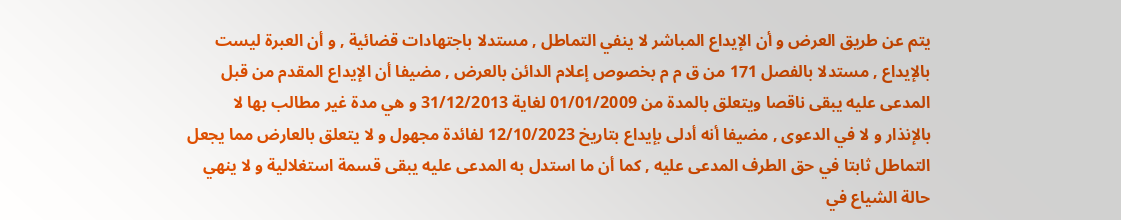يتم عن طريق العرض و أن الإيداع المباشر لا ينفي التماطل , مستدلا باجتهادات قضائية , و أن العبرة ليست بالإيداع , مستدلا بالفصل 171 من ق م م بخصوص إعلام الدائن بالعرض , مضيفا أن الإيداع المقدم من قبل المدعى عليه يبقى ناقصا ويتعلق بالمدة من 01/01/2009 لغاية 31/12/2013 و هي مدة غير مطالب بها لا بالإنذار و لا في الدعوى , مضيفا أنه أدلى بإيداع بتاريخ 12/10/2023 لفائدة مجهول و لا يتعلق بالعارض مما يجعل التماطل ثابتا في حق الطرف المدعى عليه , كما أن ما استدل به المدعى عليه يبقى قسمة استغلالية و لا ينهي حالة الشياع في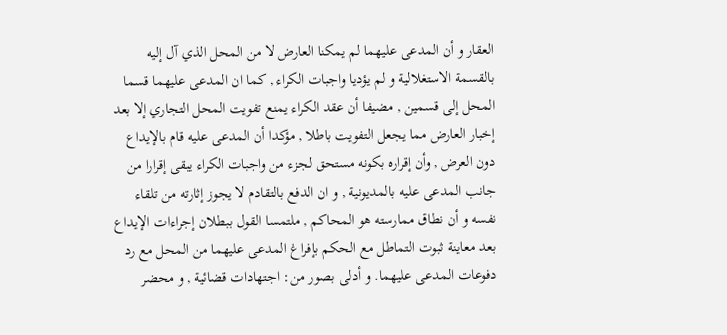العقار و أن المدعى عليهما لم يمكنا العارض لا من المحل الذي آل إليه بالقسمة الاستغلالية و لم يؤديا واجبات الكراء , كما ان المدعى عليهما قسما المحل إلى قسمين , مضيفا أن عقد الكراء يمنع تفويت المحل التجاري إلا بعد إخبار العارض مما يجعل التفويت باطلا , مؤكدا أن المدعى عليه قام بالإيداع دون العرض , وأن إقراره بكونه مستحق لجزء من واجبات الكراء يبقى إقرارا من جانب المدعى عليه بالمديونية , و ان الدفع بالتقادم لا يجوز إثارته من تلقاء نفسه و أن نطاق ممارسته هو المحاكم , ملتمسا القول ببطلان إجراءات الإيداع بعد معاينة ثبوت التماطل مع الحكم بإفراغ المدعى عليهما من المحل مع رد دفوعات المدعى عليهما. و أدلى بصور من: اجتهادات قضائية , و محضر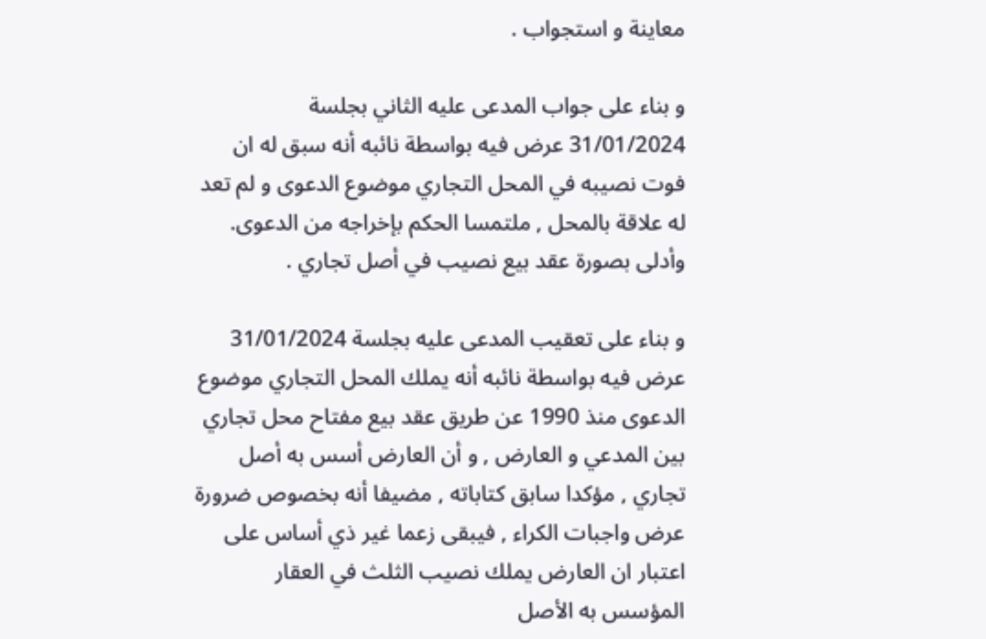معاينة و استجواب .

و بناء على جواب المدعى عليه الثاني بجلسة 31/01/2024 عرض فيه بواسطة نائبه أنه سبق له ان فوت نصيبه في المحل التجاري موضوع الدعوى و لم تعد له علاقة بالمحل , ملتمسا الحكم بإخراجه من الدعوى. وأدلى بصورة عقد بيع نصيب في أصل تجاري .

و بناء على تعقيب المدعى عليه بجلسة 31/01/2024 عرض فيه بواسطة نائبه أنه يملك المحل التجاري موضوع الدعوى منذ 1990 عن طريق عقد بيع مفتاح محل تجاري بين المدعي و العارض , و أن العارض أسس به أصل تجاري , مؤكدا سابق كتاباته , مضيفا أنه بخصوص ضرورة عرض واجبات الكراء , فيبقى زعما غير ذي أساس على اعتبار ان العارض يملك نصيب الثلث في العقار المؤسس به الأصل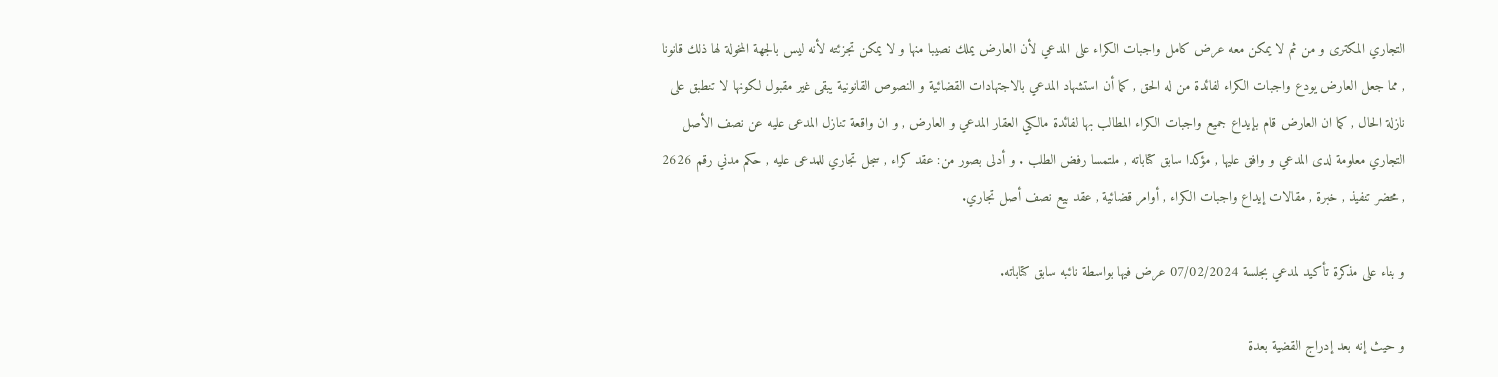التجاري المكترى و من ثم لا يمكن معه عرض كامل واجبات الكراء على المدعي لأن العارض يملك نصيبا منها و لا يمكن تجزئته لأنه ليس بالجهة المخولة لها ذلك قانونا , مما جعل العارض يودع واجبات الكراء لفائدة من له الحق , كما أن استشهاد المدعي بالاجتهادات القضائية و النصوص القانونية يبقى غير مقبول لكونها لا تنطبق على نازلة الحال , كما ان العارض قام بإيداع جميع واجبات الكراء المطالب بها لفائدة مالكي العقار المدعي و العارض , و ان واقعة تنازل المدعى عليه عن نصف الأصل التجاري معلومة لدى المدعي و وافق عليها , مؤكدا سابق كتاباته , ملتمسا رفض الطلب . و أدلى بصور من: عقد كراء , سجل تجاري للمدعى عليه , حكم مدني رقم 2626 , محضر تنفيذ , خبرة , مقالات إيداع واجبات الكراء , أوامر قضائية , عقد بيع نصف أصل تجاري.

و بناء على مذكرة تأكيد لمدعي بجلسة 07/02/2024 عرض فيها بواسطة نائبه سابق كتاباته.

و حيث إنه بعد إدراج القضية بعدة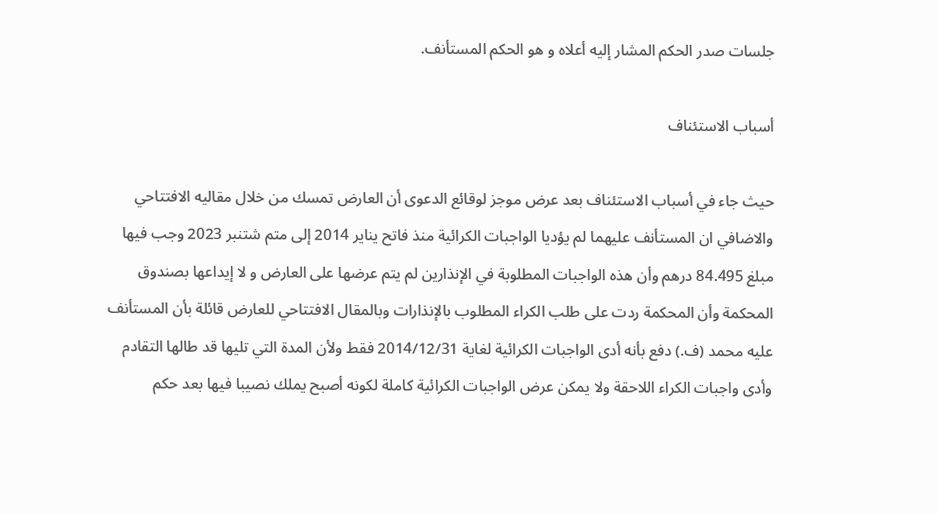جلسات صدر الحكم المشار إليه أعلاه و هو الحكم المستأنف.

أسباب الاستئناف

حيث جاء في أسباب الاستئناف بعد عرض موجز لوقائع الدعوى أن العارض تمسك من خلال مقاليه الافتتاحي والاضافي ان المستأنف عليهما لم يؤديا الواجبات الكرائية منذ فاتح يناير 2014 إلى متم شتنبر 2023 وجب فيها مبلغ 84.495 درهم وأن هذه الواجبات المطلوبة في الإنذارين لم يتم عرضها على العارض و لا إيداعها بصندوق المحكمة وأن المحكمة ردت على طلب الكراء المطلوب بالإنذارات وبالمقال الافتتاحي للعارض قائلة بأن المستأنف عليه محمد (ف.) دفع بأنه أدى الواجبات الكرائية لغاية 2014/12/31 فقط ولأن المدة التي تليها قد طالها التقادم وأدى واجبات الكراء اللاحقة ولا يمكن عرض الواجبات الكرائية كاملة لكونه أصبح يملك نصيبا فيها بعد حكم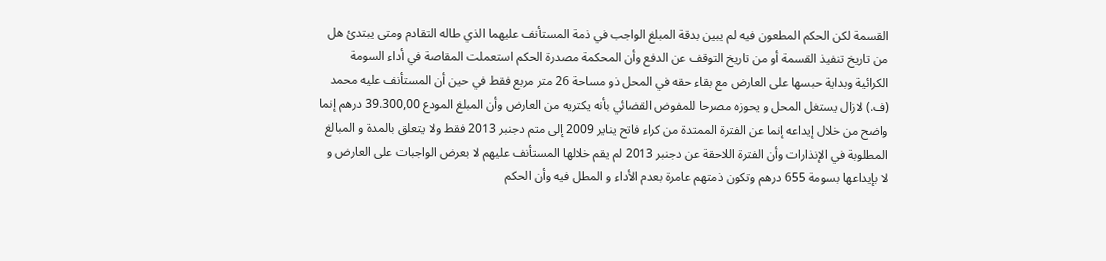القسمة لكن الحكم المطعون فيه لم يبين بدقة المبلغ الواجب في ذمة المستأنف عليهما الذي طاله التقادم ومتى يبتدئ هل من تاريخ تنفيذ القسمة أو من تاريخ التوقف عن الدفع وأن المحكمة مصدرة الحكم استعملت المقاصة في أداء السومة الكرائية وبداية حبسها على العارض مع بقاء حقه في المحل ذو مساحة 26 متر مربع فقط في حين أن المستأنف عليه محمد (ف.) لازال يستغل المحل و يحوزه مصرحا للمفوض القضائي بأنه يكتريه من العارض وأن المبلغ المودع 39.300,00 درهم إنما واضح من خلال إيداعه إنما عن الفترة الممتدة من كراء فاتح يناير 2009 إلى متم دجنبر 2013 فقط ولا يتعلق بالمدة و المبالغ المطلوبة في الإنذارات وأن الفترة اللاحقة عن دجنبر 2013 لم يقم خلالها المستأنف عليهم لا بعرض الواجبات على العارض و لا بإيداعها بسومة 655 درهم وتكون ذمتهم عامرة بعدم الأداء و المطل فيه وأن الحكم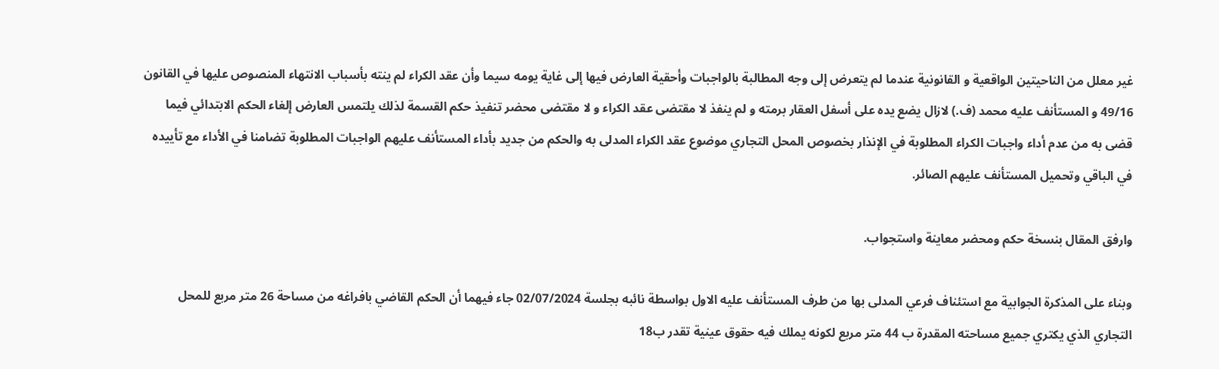غير معلل من الناحيتين الواقعية و القانونية عندما لم يتعرض إلى وجه المطالبة بالواجبات وأحقية العارض فيها إلى غاية يومه سيما وأن عقد الكراء لم ينته بأسباب الانتهاء المنصوص عليها في القانون 49/16 و المستأنف عليه محمد (ف.) لازال يضع يده على أسفل العقار برمته و لم ينفذ لا مقتضى عقد الكراء و لا مقتضى محضر تنفيذ حكم القسمة لذلك يلتمس العارض إلغاء الحكم الابتدائي فيما قضى به من عدم أداء واجبات الكراء المطلوبة في الإنذار بخصوص المحل التجاري موضوع عقد الكراء المدلى به والحكم من جديد بأداء المستأنف عليهم الواجبات المطلوبة تضامنا في الأداء مع تأييده في الباقي وتحميل المستأنف عليهم الصائر.

وارفق المقال بنسخة حكم ومحضر معاينة واستجواب.

وبناء على المذكرة الجوابية مع استئناف فرعي المدلى بها من طرف المستأنف عليه الاول بواسطة نائبه بجلسة 02/07/2024 جاء فيهما أن الحكم القاضي بافراغه من مساحة 26 متر مربع للمحل التجاري الذي يكتري جميع مساحته المقدرة ب 44 متر مربع لكونه يملك فيه حقوق عينية تقدر ب18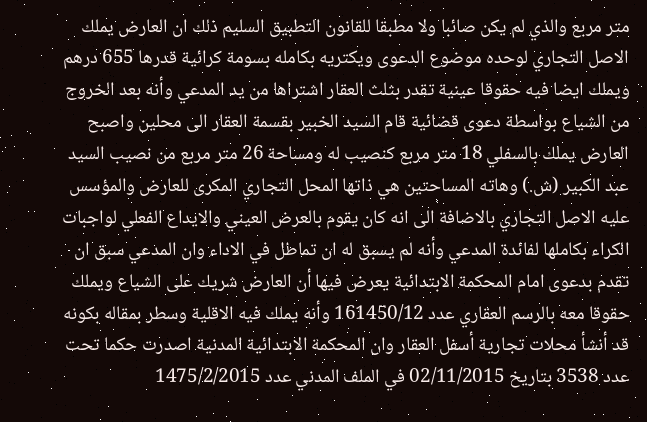متر مربع والذي لم يكن صائبا ولا مطبقا للقانون التطبيق السليم ذلك ان العارض يملك الاصل التجاري لوحده موضوع الدعوى ويكتريه بكامله بسومة كرائية قدرها 655 درهم ويملك ايضا فيه حقوقا عينية تقدر بثلث العقار اشتراها من يد المدعي وأنه بعد الخروج من الشياع بواسطة دعوى قضائية قام السيد الخبير بقسمة العقار الى محلين واصبح العارض يملك بالسفلي 18 متر مربع كنصيب له ومساحة 26 متر مربع من نصيب السيد عبد الكبير (ش.) وهاته المساحتين هي ذاتها المحل التجاري المكرى للعارض والمؤسس عليه الاصل التجاري بالاضافة الى انه كان يقوم بالعرض العيني والايداع الفعلي لواجبات الكراء بكاملها لفائدة المدعي وأنه لم يسبق له ان تماطل في الاداء وان المدعي سبق ان تقدم بدعوى امام المحكمة الابتدائية يعرض فيها أن العارض شريك على الشياع ويملك حقوقا معه بالرسم العقاري عدد 161450/12 وأنه يملك فيه الاقلية وسطر بمقاله بكونه قد أنشأ محلات تجارية أسفل العقار وان المحكمة الابتدائية المدنية اصدرت حكما تحت عدد 3538 بتاريخ 02/11/2015 في الملف المدني عدد 1475/2/2015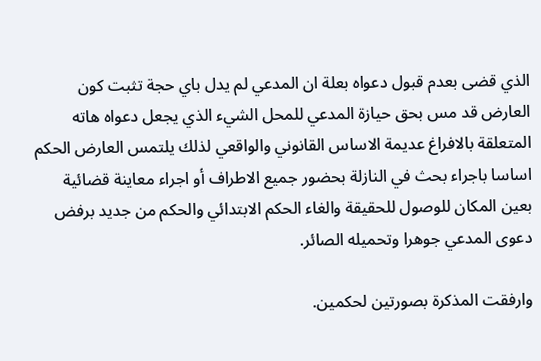الذي قضى بعدم قبول دعواه بعلة ان المدعي لم يدل باي حجة تثبت كون العارض قد مس بحق حيازة المدعي للمحل الشيء الذي يجعل دعواه هاته المتعلقة بالافراغ عديمة الاساس القانوني والواقعي لذلك يلتمس العارض الحكم اساسا باجراء بحث في النازلة بحضور جميع الاطراف أو اجراء معاينة قضائية بعين المكان للوصول للحقيقة والغاء الحكم الابتدائي والحكم من جديد برفض دعوى المدعي جوهرا وتحميله الصائر.

وارفقت المذكرة بصورتين لحكمين.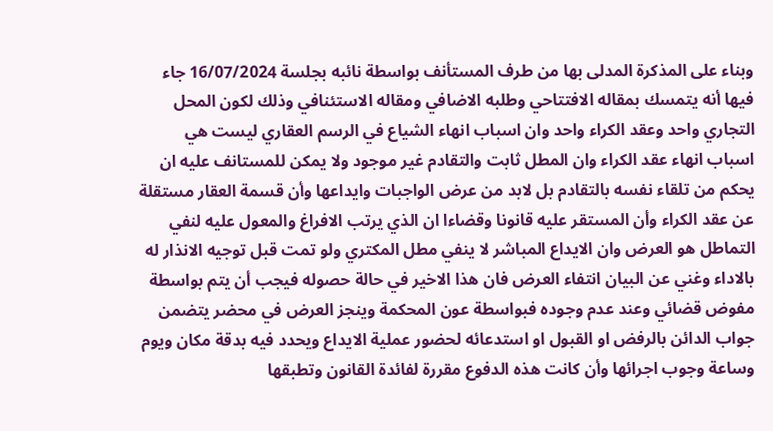وبناء على المذكرة المدلى بها من طرف المستأنف بواسطة نائبه بجلسة 16/07/2024 جاء فيها أنه يتمسك بمقاله الافتتاحي وطلبه الاضافي ومقاله الاستئنافي وذلك لكون المحل التجاري واحد وعقد الكراء واحد وان اسباب انهاء الشياع في الرسم العقاري ليست هي اسباب انهاء عقد الكراء وان المطل ثابت والتقادم غير موجود ولا يمكن للمستانف عليه ان يحكم من تلقاء نفسه بالتقادم بل لابد من عرض الواجبات وايداعها وأن قسمة العقار مستقلة عن عقد الكراء وأن المستقر عليه قانونا وقضاءا ان الذي يرتب الافراغ والمعول عليه لنفي التماطل هو العرض وان الايداع المباشر لا ينفي مطل المكتري ولو تمت قبل توجيه الانذار له بالاداء وغني عن البيان انتفاء العرض فان هذا الاخير في حالة حصوله فيجب أن يتم بواسطة مفوض قضائي وعند عدم وجوده فبواسطة عون المحكمة وينجز العرض في محضر يتضمن جواب الدائن بالرفض او القبول او استدعائه لحضور عملية الايداع ويحدد فيه بدقة مكان ويوم وساعة وجوب اجرائها وأن كانت هذه الدفوع مقررة لفائدة القانون وتطبقها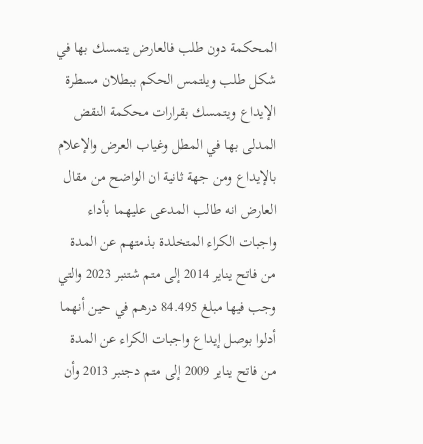المحكمة دون طلب فالعارض يتمسك بها في شكل طلب ويلتمس الحكم ببطلان مسطرة الإيداع ويتمسك بقرارات محكمة النقض المدلى بها في المطل وغياب العرض والإعلام بالإيداع ومن جهة ثانية ان الواضح من مقال العارض انه طالب المدعى عليهما بأداء واجبات الكراء المتخلدة بذمتهم عن المدة من فاتح يناير 2014 إلى متم شتنبر 2023 والتي وجب فيها مبلغ 84.495 درهم في حين أنهما أدلوا بوصل إيداع واجبات الكراء عن المدة من فاتح يناير 2009 إلى متم دجنبر 2013 وأن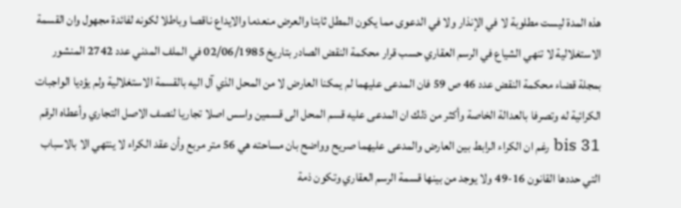هذه المدة ليست مطلوبة لا في الإنذار ولا في الدعوى مما يكون المطل ثابتا والعرض منعدما والايداع ناقصا وباطلا لكونه لفائدة مجهول وان القسمة الاستغلالية لا تنهي الشياع في الرسم العقاري حسب قرار محكمة النقض الصادر بتاريخ 02/06/1985 في الملف المدني عدد 2742 المنشور بمجلة قضاء محكمة النقض عدد 46 ص 59 فان المدعى عليهما لم يمكنا العارض لا من المحل الذي آل اليه بالقسمة الاستغلالية ولم يؤديا الواجبات الكرائية له وتصرفا بالعدالة الخاصة وأكثر من ذلك ان المدعى عليه قسم المحل الى قسمين واسس اصلا تجاريا لنصف الاصل التجاري وأعطاه الرقم 31 bis رغم ان الكراء الرابط بين العارض والمدعى عليهما صريح وواضح بان مساحته هي 56 متر مربع وأن عقد الكراء لا ينتهي الا بالاسباب التي حددها القانون 16-49 ولا يوجد من بينها قسمة الرسم العقاري وتكون ذمة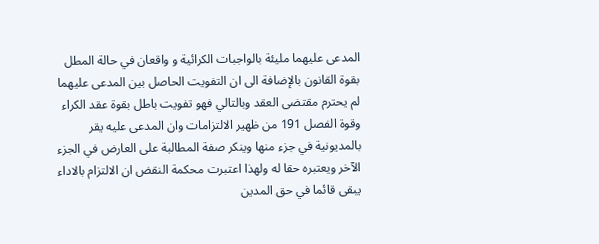المدعى عليهما مليئة بالواجبات الكرائية و واقعان في حالة المطل بقوة القانون بالإضافة الى ان التفويت الحاصل بين المدعى عليهما لم يحترم مقتضى العقد وبالتالي فهو تفويت باطل بقوة عقد الكراء وقوة الفصل 191 من ظهير الالتزامات وان المدعى عليه يقر بالمديونية في جزء منها وينكر صفة المطالبة على العارض في الجزء الآخر ويعتبره حقا له ولهذا اعتبرت محكمة النقض ان الالتزام بالاداء يبقى قائما في حق المدين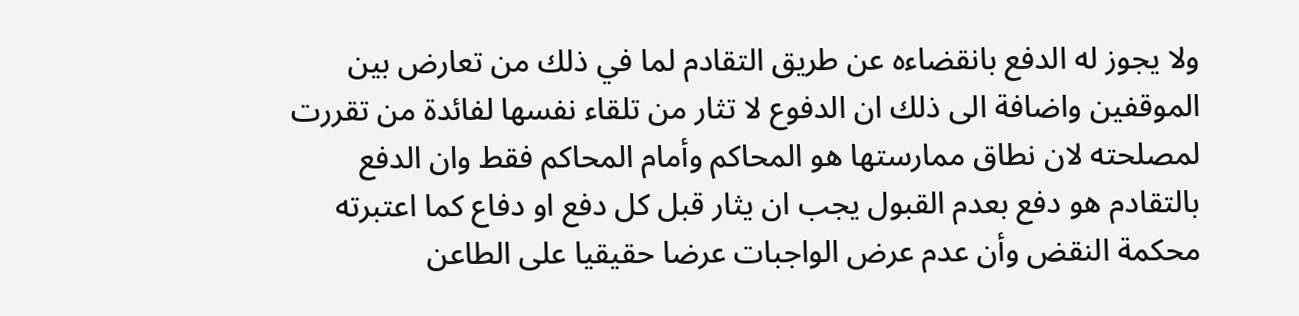ولا يجوز له الدفع بانقضاءه عن طريق التقادم لما في ذلك من تعارض بين الموقفين واضافة الى ذلك ان الدفوع لا تثار من تلقاء نفسها لفائدة من تقررت لمصلحته لان نطاق ممارستها هو المحاكم وأمام المحاكم فقط وان الدفع بالتقادم هو دفع بعدم القبول يجب ان يثار قبل كل دفع او دفاع كما اعتبرته محكمة النقض وأن عدم عرض الواجبات عرضا حقيقيا على الطاعن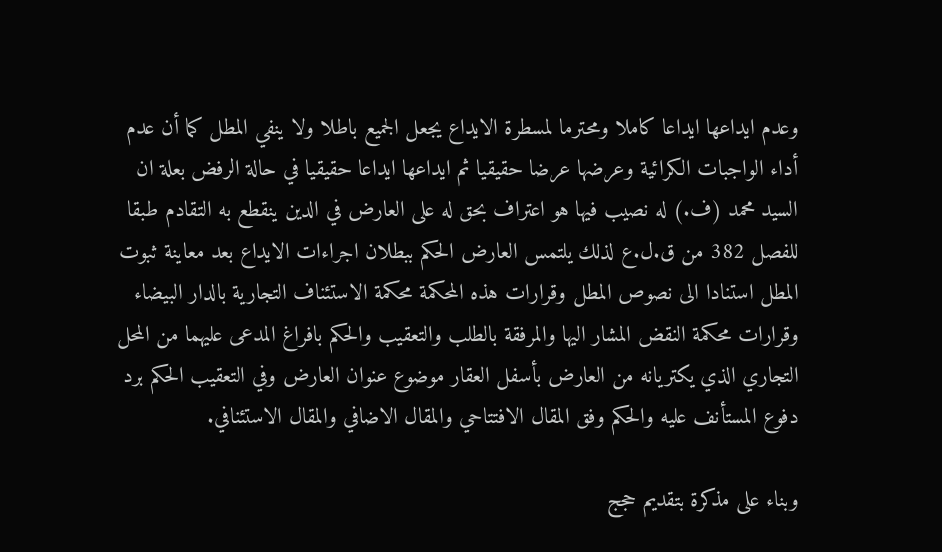وعدم ايداعها ايداعا كاملا ومحترما لمسطرة الايداع يجعل الجميع باطلا ولا ينفي المطل كما أن عدم أداء الواجبات الكرائية وعرضها عرضا حقيقيا ثم ايداعها ايداعا حقيقيا في حالة الرفض بعلة ان السيد محمد (ف.) له نصيب فيها هو اعتراف بحق له على العارض في الدين ينقطع به التقادم طبقا للفصل 382 من ق.ل.ع لذلك يلتمس العارض الحكم ببطلان اجراءات الايداع بعد معاينة ثبوت المطل استنادا الى نصوص المطل وقرارات هذه المحكمة محكمة الاستئناف التجارية بالدار البيضاء وقرارات محكمة النقض المشار اليها والمرفقة بالطلب والتعقيب والحكم بافراغ المدعى عليهما من المحل التجاري الذي يكتريانه من العارض بأسفل العقار موضوع عنوان العارض وفي التعقيب الحكم برد دفوع المستأنف عليه والحكم وفق المقال الافتتاحي والمقال الاضافي والمقال الاستئنافي.

وبناء على مذكرة بتقديم حجج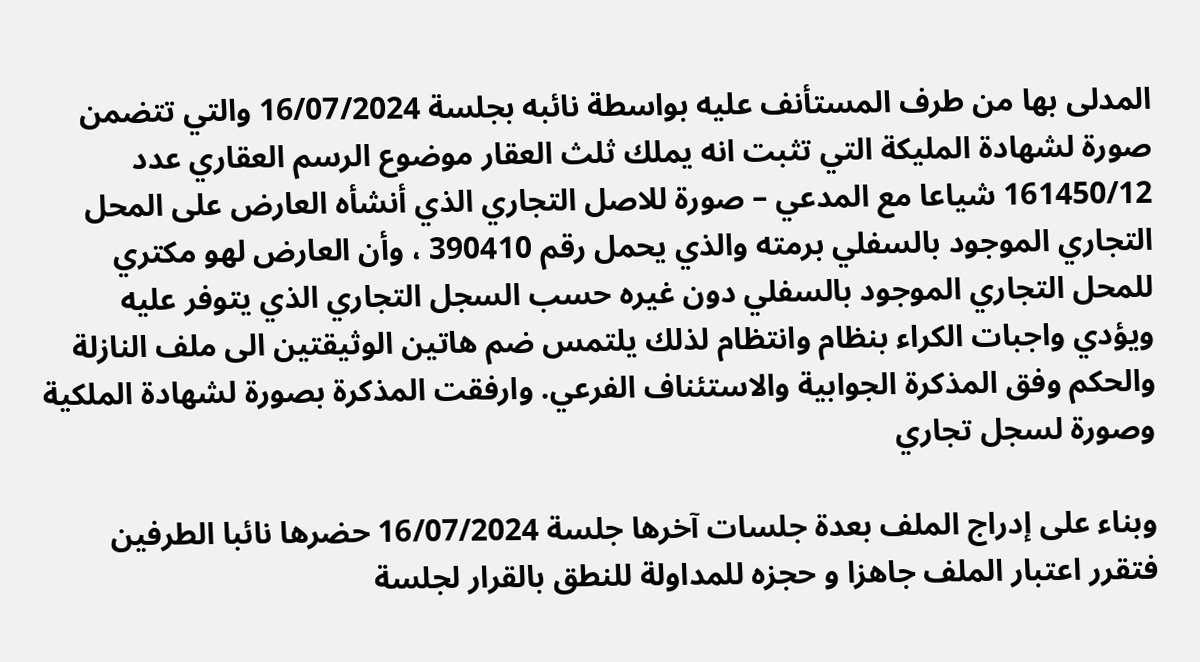المدلى بها من طرف المستأنف عليه بواسطة نائبه بجلسة 16/07/2024 والتي تتضمن صورة لشهادة المليكة التي تثبت انه يملك ثلث العقار موضوع الرسم العقاري عدد 161450/12 شياعا مع المدعي – صورة للاصل التجاري الذي أنشأه العارض على المحل التجاري الموجود بالسفلي برمته والذي يحمل رقم 390410 ، وأن العارض لهو مكتري للمحل التجاري الموجود بالسفلي دون غيره حسب السجل التجاري الذي يتوفر عليه ويؤدي واجبات الكراء بنظام وانتظام لذلك يلتمس ضم هاتين الوثيقتين الى ملف النازلة والحكم وفق المذكرة الجوابية والاستئناف الفرعي. وارفقت المذكرة بصورة لشهادة الملكية وصورة لسجل تجاري

وبناء على إدراج الملف بعدة جلسات آخرها جلسة 16/07/2024 حضرها نائبا الطرفين فتقرر اعتبار الملف جاهزا و حجزه للمداولة للنطق بالقرار لجلسة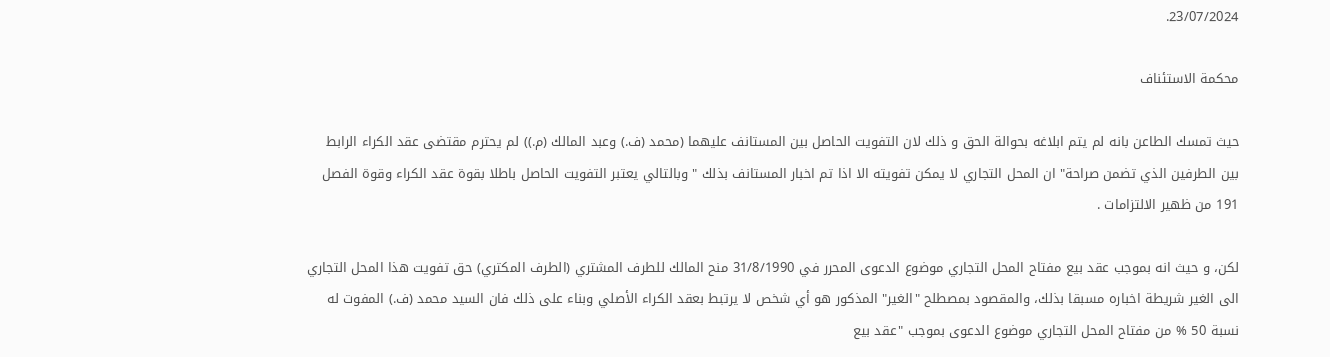23/07/2024.

محكمة الاستئناف

حيث تمسك الطاعن بانه لم يتم ابلاغه بحوالة الحق و ذلك لان التفويت الحاصل بين المستانف عليهما (محمد (ف.) وعبد المالك (م.)) لم يحترم مقتضى عقد الكراء الرابط بين الطرفين الذي تضمن صراحة" ان المحل التجاري لا يمكن تفويته الا اذا تم اخبار المستانف بذلك " وبالتالي يعتبر التفويت الحاصل باطلا بقوة عقد الكراء وقوة الفصل 191 من ظهير الالتزامات .

لكن، و حيث انه بموجب عقد بيع مفتاح المحل التجاري موضوع الدعوى المحرر في 31/8/1990 منح المالك للطرف المشتري (الطرف المكتري) حق تفويت هذا المحل التجاري الى الغير شريطة اخباره مسبقا بذلك، والمقصود بمصطلح "الغير" المذكور هو أي شخص لا يرتبط بعقد الكراء الأصلي وبناء على ذلك فان السيد محمد (ف.) المفوت له نسبة 50 % من مفتاح المحل التجاري موضوع الدعوى بموجب "عقد بيع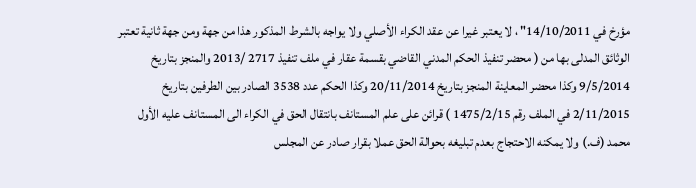مؤرخ في 14/10/2011" ، لا يعتبر غيرا عن عقد الكراء الأصلي ولا يواجه بالشرط المذكور هذا من جهة ومن جهة ثانية تعتبر الوثائق المدلى بها من ( محضر تنفيذ الحكم المدني القاضي بقسمة عقار في ملف تنفيذ 2717 /2013 والمنجز بتاريخ 9/5/2014 وكذا محضر المعاينة المنجز بتاريخ 20/11/2014 وكذا الحكم عدد 3538 الصادر بين الطرفين بتاريخ 2/11/2015 في الملف رقم 1475/2/15 ) قرائن على علم المستانف بانتقال الحق في الكراء الى المستانف عليه الأول محمد (ف.) ولا يمكنه الاحتجاج بعدم تبليغه بحوالة الحق عملا بقرار صادر عن المجلس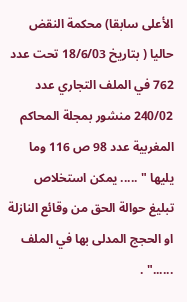الأعلى سابقا) محكمة النقض حاليا ( بتاريخ 18/6/03 تحت عدد 762 في الملف التجاري عدد 240/02 منشور بمجلة المحاكم المغربية عدد 98 ص 116 وما يليها " ..... يمكن استخلاص تبليغ حوالة الحق من وقائع النازلة او الحجج المدلى بها في الملف ......" .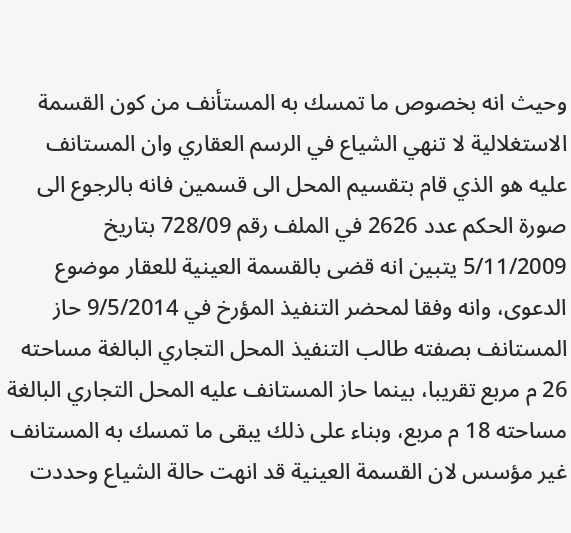وحيث انه بخصوص ما تمسك به المستأنف من كون القسمة الاستغلالية لا تنهي الشياع في الرسم العقاري وان المستانف عليه هو الذي قام بتقسيم المحل الى قسمين فانه بالرجوع الى صورة الحكم عدد 2626 في الملف رقم 728/09 بتاريخ 5/11/2009 يتبين انه قضى بالقسمة العينية للعقار موضوع الدعوى، وانه وفقا لمحضر التنفيذ المؤرخ في 9/5/2014 حاز المستانف بصفته طالب التنفيذ المحل التجاري البالغة مساحته 26 م مربع تقريبا، بينما حاز المستانف عليه المحل التجاري البالغة مساحته 18 م مربع، وبناء على ذلك يبقى ما تمسك به المستانف غير مؤسس لان القسمة العينية قد انهت حالة الشياع وحددت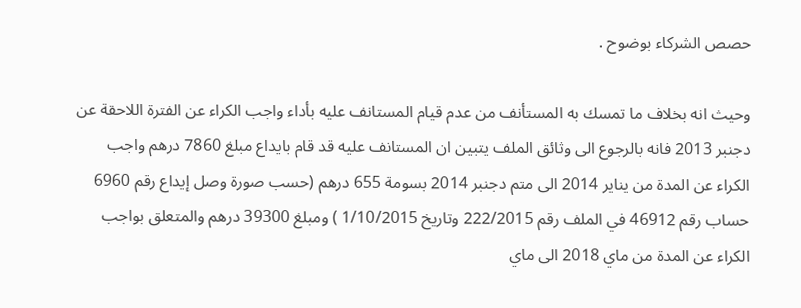حصص الشركاء بوضوح .

وحيث انه بخلاف ما تمسك به المستأنف من عدم قيام المستانف عليه بأداء واجب الكراء عن الفترة اللاحقة عن دجنبر 2013 فانه بالرجوع الى وثائق الملف يتبين ان المستانف عليه قد قام بايداع مبلغ 7860 درهم واجب الكراء عن المدة من يناير 2014 الى متم دجنبر 2014 بسومة 655 درهم (حسب صورة وصل إيداع رقم 6960 حساب رقم 46912 في الملف رقم 222/2015 وتاريخ 1/10/2015 ) ومبلغ 39300 درهم والمتعلق بواجب الكراء عن المدة من ماي 2018 الى ماي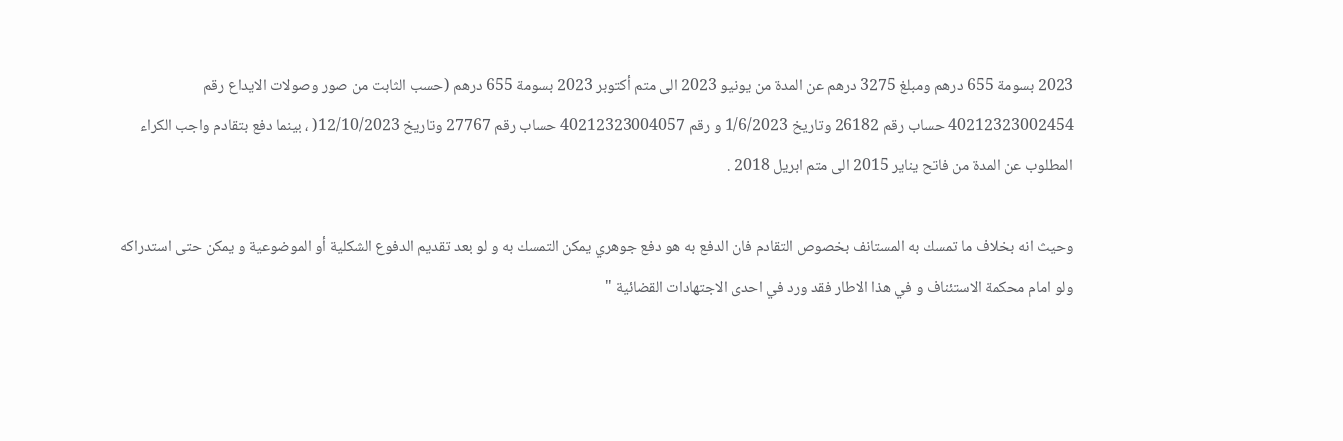2023 بسومة 655 درهم ومبلغ 3275 درهم عن المدة من يونيو 2023 الى متم أكتوبر 2023 بسومة 655 درهم (حسب الثابت من صور وصولات الايداع رقم 40212323002454 حساب رقم 26182 وتاريخ 1/6/2023 و رقم 40212323004057 حساب رقم 27767 وتاريخ 12/10/2023( ، بينما دفع بتقادم واجب الكراء المطلوب عن المدة من فاتح يناير 2015 الى متم ابريل 2018 .

وحيث انه بخلاف ما تمسك به المستانف بخصوص التقادم فان الدفع به هو دفع جوهري يمكن التمسك به و لو بعد تقديم الدفوع الشكلية أو الموضوعية و يمكن حتى استدراكه ولو امام محكمة الاستئناف و في هذا الاطار فقد ورد في احدى الاجتهادات القضائية "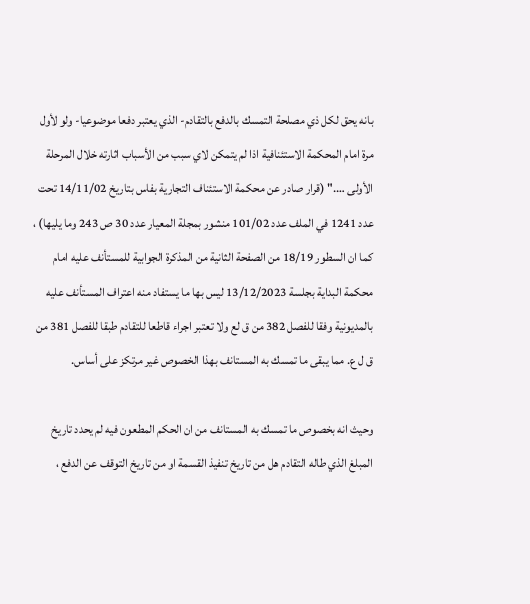بانه يحق لكل ذي مصلحة التمسك بالدفع بالتقادم- الذي يعتبر دفعا موضوعيا- ولو لأول مرة امام المحكمة الاستئنافية اذا لم يتمكن لاي سبب من الأسباب اثارته خلال المرحلة الأولى …." (قرار صادر عن محكمة الاستئناف التجارية بفاس بتاريخ 14/11/02 تحت عدد 1241 في الملف عدد 101/02 منشور بمجلة المعيار عدد 30 ص 243 وما يليها) ، كما ان السطور 18/19 من الصفحة الثانية من المذكرة الجوابية للمستأنف عليه امام محكمة البداية بجلسة 13/12/2023 ليس بها ما يستفاد منه اعتراف المستأنف عليه بالمديونية وفقا للفصل 382 من ق لع ولا تعتبر اجراء قاطعا للتقادم طبقا للفصل 381 من ق ل ع. مما يبقى ما تمسك به المستانف بهذا الخصوص غير مرتكز على أساس.

وحيث انه بخصوص ما تمسك به المستانف من ان الحكم المطعون فيه لم يحدد تاريخ المبلغ الذي طاله التقادم هل من تاريخ تنفيذ القسمة او من تاريخ التوقف عن الدفع ،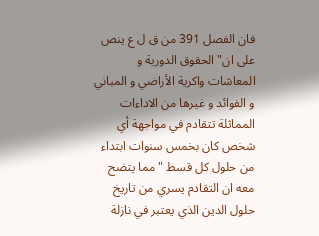فان الفصل 391 من ق ل ع ينص على ان" الحقوق الدورية و المعاشات واكرية الأراضي و المباني و الفوائد و غيرها من الاداءات المماثلة تتقادم في مواجهة أي شخص كان بخمس سنوات ابتداء من حلول كل قسط " مما يتضح معه ان التقادم يسري من تاريخ حلول الدين الذي يعتبر في نازلة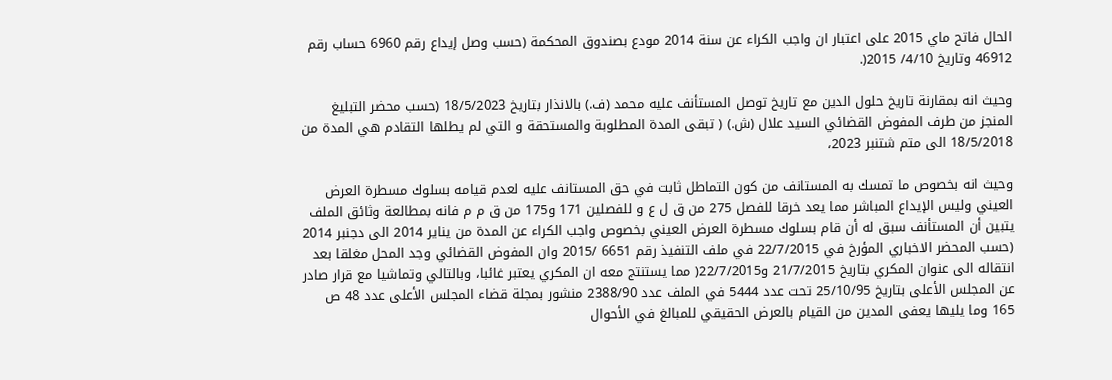الحال فاتح ماي 2015 على اعتبار ان واجب الكراء عن سنة 2014 مودع بصندوق المحكمة (حسب وصل إيداع رقم 6960 حساب رقم 46912 وتاريخ 4/10/ 2015(.

وحيث انه بمقارنة تاريخ حلول الدين مع تاريخ توصل المستأنف عليه محمد (ف.) بالانذار بتاريخ 18/5/2023 (حسب محضر التبليغ المنجز من طرف المفوض القضائي السيد علال (ش.) ( تبقى المدة المطلوبة والمستحقة و التي لم يطلها التقادم هي المدة من 18/5/2018 الى متم شتنبر 2023،

وحيث انه بخصوص ما تمسك به المستانف من كون التماطل ثابت في حق المستانف عليه لعدم قيامه بسلوك مسطرة العرض العيني وليس الإيداع المباشر مما يعد خرقا للفصل 275 من ق ل ع و للفصلين 171 و175 من ق م م فانه بمطالعة وثائق الملف يتبين أن المستأنف سبق له أن قام بسلوك مسطرة العرض العيني بخصوص واجب الكراء عن المدة من يناير 2014 الى دجنبر 2014 (حسب المحضر الاخباري المؤرخ في 22/7/2015 في ملف التنفيذ رقم 6651 /2015 وان المفوض القضائي وجد المحل مغلقا بعد انتقاله الى عنوان المكري بتاريخ 21/7/2015 و22/7/2015( مما يستنتج معه ان المكري يعتبر غائبا، وبالتالي وتماشيا مع قرار صادر عن المجلس الأعلى بتاريخ 25/10/95 تحت عدد 5444 في الملف عدد 2388/90 منشور بمجلة قضاء المجلس الأعلى عدد 48 ص 165 وما يليها يعفى المدين من القيام بالعرض الحقيقي للمبالغ في الأحوال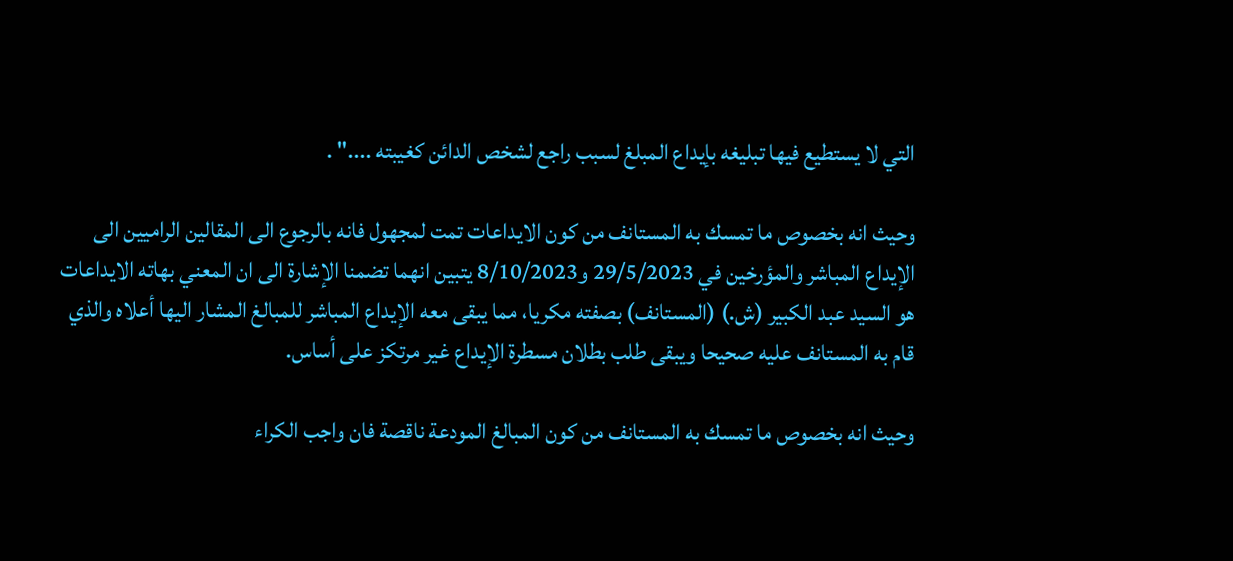التي لا يستطيع فيها تبليغه بإيداع المبلغ لسبب راجع لشخص الدائن كغيبته ...." .

وحيث انه بخصوص ما تمسك به المستانف من كون الايداعات تمت لمجهول فانه بالرجوع الى المقالين الراميين الى الإيداع المباشر والمؤرخين في 29/5/2023 و8/10/2023 يتبين انهما تضمنا الإشارة الى ان المعني بهاته الايداعات هو السيد عبد الكبير (ش.) (المستانف) بصفته مكريا، مما يبقى معه الإيداع المباشر للمبالغ المشار اليها أعلاه والذي قام به المستانف عليه صحيحا ويبقى طلب بطلان مسطرة الإيداع غير مرتكز على أساس.

وحيث انه بخصوص ما تمسك به المستانف من كون المبالغ المودعة ناقصة فان واجب الكراء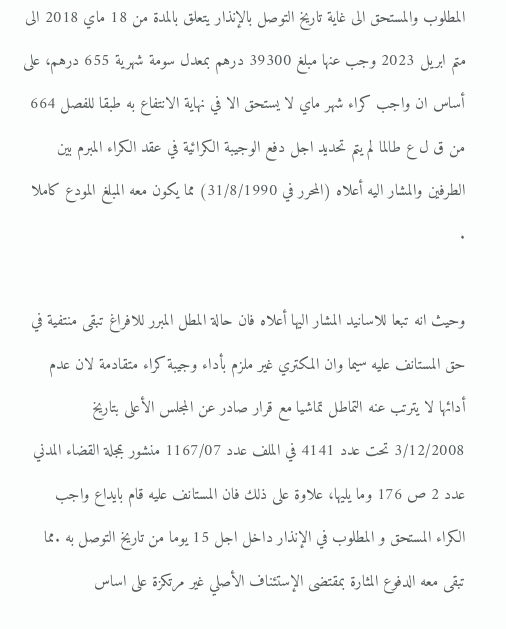المطلوب والمستحق الى غاية تاريخ التوصل بالإنذار يتعلق بالمدة من 18 ماي 2018 الى متم ابريل 2023 وجب عنها مبلغ 39300 درهم بمعدل سومة شهرية 655 درهم، على أساس ان واجب كراء شهر ماي لا يستحق الا في نهاية الانتفاع به طبقا للفصل 664 من ق ل ع طالما لم يتم تحديد اجل دفع الوجيبة الكرائية في عقد الكراء المبرم بين الطرفين والمشار اليه أعلاه (المحرر في 31/8/1990) مما يكون معه المبلغ المودع كاملا .

وحيث انه تبعا للاسانيد المشار اليها أعلاه فان حالة المطل المبرر للافراغ تبقى منتفية في حق المستانف عليه سيما وان المكتري غير ملزم بأداء وجيبة كراء متقادمة لان عدم أدائها لا يترتب عنه التماطل تماشيا مع قرار صادر عن المجلس الأعلى بتاريخ 3/12/2008 تحت عدد 4141 في الملف عدد 1167/07 منشور بمجلة القضاء المدني عدد 2 ص 176 وما يليها، علاوة على ذلك فان المستانف عليه قام بايداع واجب الكراء المستحق و المطلوب في الإنذار داخل اجل 15 يوما من تاريخ التوصل به .مما تبقى معه الدفوع المثارة بمقتضى الإستئناف الأصلي غير مرتكزة على اساس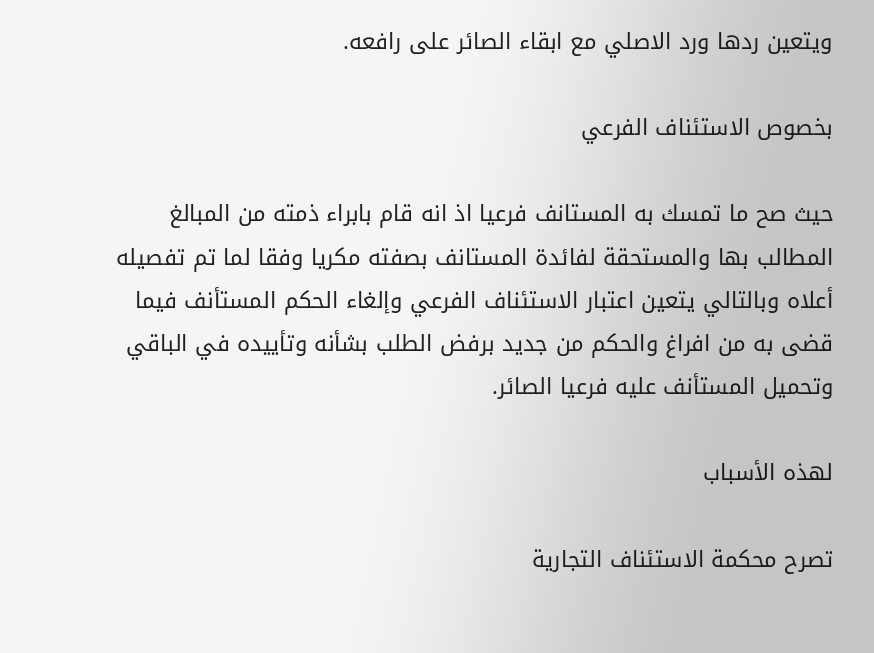ويتعين ردها ورد الاصلي مع ابقاء الصائر على رافعه.

بخصوص الاستئناف الفرعي

حيث صح ما تمسك به المستانف فرعيا اذ انه قام بابراء ذمته من المبالغ المطالب بها والمستحقة لفائدة المستانف بصفته مكريا وفقا لما تم تفصيله أعلاه وبالتالي يتعين اعتبار الاستئناف الفرعي وإلغاء الحكم المستأنف فيما قضى به من افراغ والحكم من جديد برفض الطلب بشأنه وتأييده في الباقي وتحميل المستأنف عليه فرعيا الصائر.

لهذه الأسباب

تصرح محكمة الاستئناف التجارية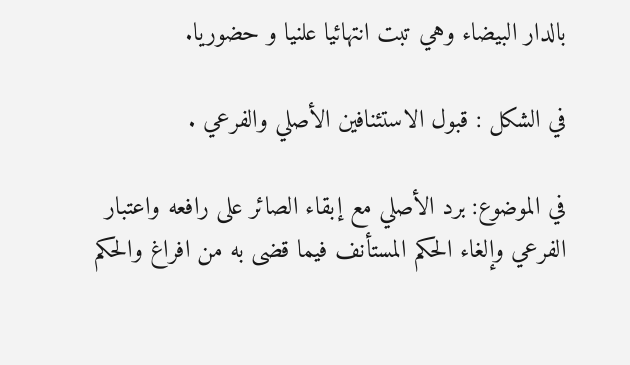بالدار البيضاء وهي تبت انتهائيا علنيا و حضوريا.

في الشكل : قبول الاستئنافين الأصلي والفرعي .

في الموضوع: برد الأصلي مع إبقاء الصائر على رافعه واعتبار الفرعي وإلغاء الحكم المستأنف فيما قضى به من افراغ والحكم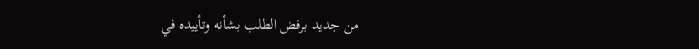من جديد برفض الطلب بشأنه وتأييده في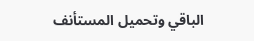الباقي وتحميل المستأنف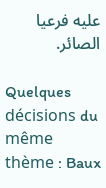عليه فرعيا الصائر.

Quelques décisions du même thème : Baux